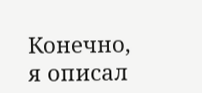Конечно, я описал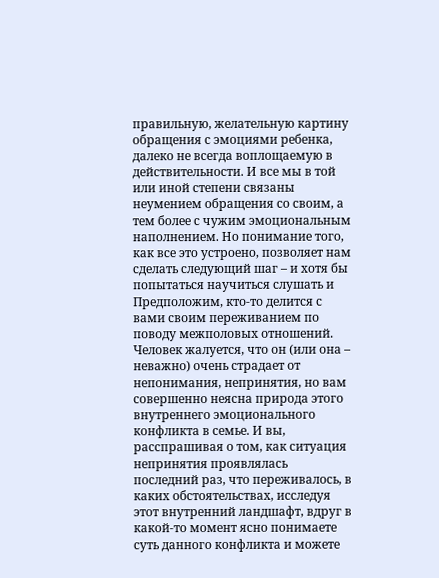правильную, желательную картину обращения с эмоциями ребенка, далеко не всегда воплощаемую в действительности. И все мы в той или иной степени связаны неумением обращения со своим, а тем более с чужим эмоциональным наполнением. Но понимание того, как все это устроено, позволяет нам сделать следующий шаг – и хотя бы попытаться научиться слушать и
Предположим, кто-то делится с вами своим переживанием по поводу межполовых отношений. Человек жалуется, что он (или она – неважно) очень страдает от непонимания, непринятия, но вам совершенно неясна природа этого внутреннего эмоционального конфликта в семье. И вы, расспрашивая о том, как ситуация непринятия проявлялась последний раз, что переживалось, в каких обстоятельствах, исследуя этот внутренний ландшафт, вдруг в какой-то момент ясно понимаете суть данного конфликта и можете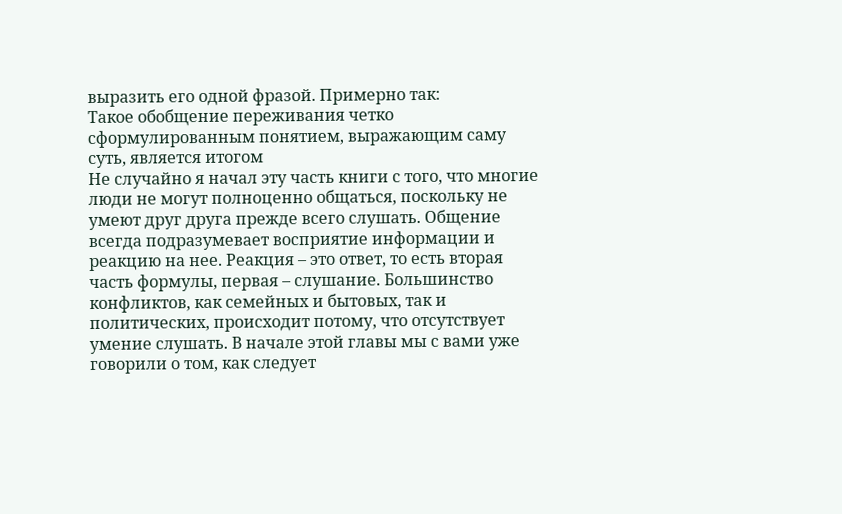выразить его одной фразой. Примерно так:
Такое обобщение переживания четко сформулированным понятием, выражающим саму суть, является итогом
Не случайно я начал эту часть книги с того, что многие люди не могут полноценно общаться, поскольку не умеют друг друга прежде всего слушать. Общение всегда подразумевает восприятие информации и реакцию на нее. Реакция – это ответ, то есть вторая часть формулы, первая – слушание. Большинство конфликтов, как семейных и бытовых, так и политических, происходит потому, что отсутствует умение слушать. В начале этой главы мы с вами уже говорили о том, как следует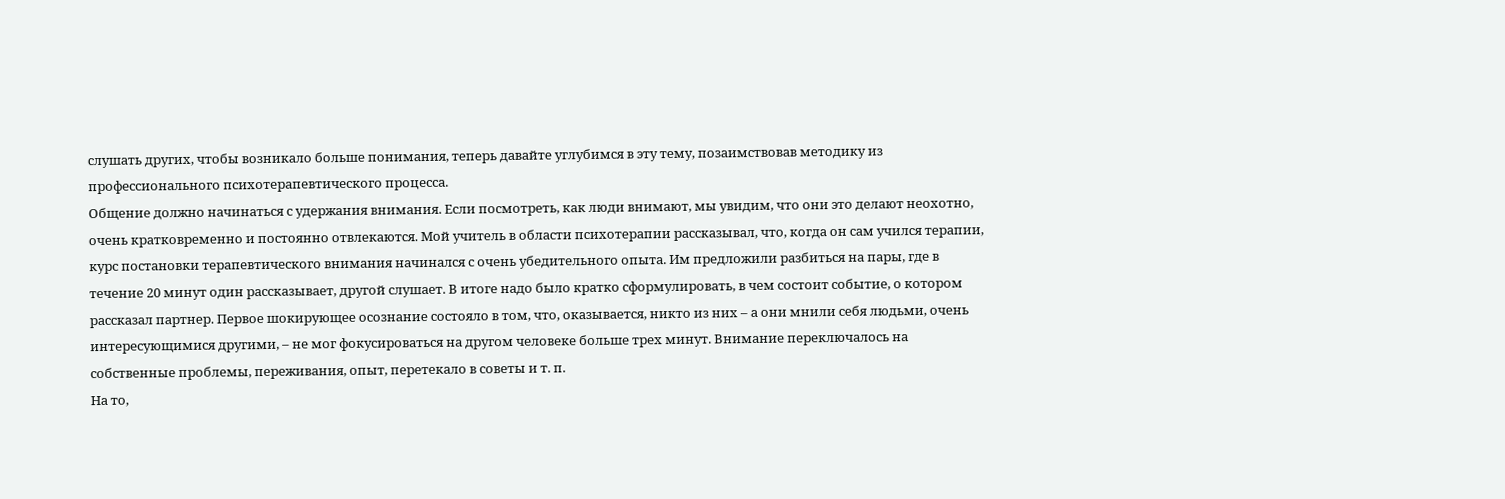слушать других, чтобы возникало больше понимания, теперь давайте углубимся в эту тему, позаимствовав методику из профессионального психотерапевтического процесса.
Общение должно начинаться с удержания внимания. Если посмотреть, как люди внимают, мы увидим, что они это делают неохотно, очень кратковременно и постоянно отвлекаются. Мой учитель в области психотерапии рассказывал, что, когда он сам учился терапии, курс постановки терапевтического внимания начинался с очень убедительного опыта. Им предложили разбиться на пары, где в течение 20 минут один рассказывает, другой слушает. В итоге надо было кратко сформулировать, в чем состоит событие, о котором рассказал партнер. Первое шокирующее осознание состояло в том, что, оказывается, никто из них – а они мнили себя людьми, очень интересующимися другими, – не мог фокусироваться на другом человеке больше трех минут. Внимание переключалось на собственные проблемы, переживания, опыт, перетекало в советы и т. п.
На то,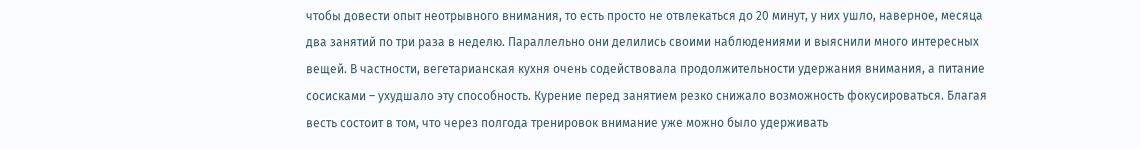чтобы довести опыт неотрывного внимания, то есть просто не отвлекаться до 20 минут, у них ушло, наверное, месяца два занятий по три раза в неделю. Параллельно они делились своими наблюдениями и выяснили много интересных вещей. В частности, вегетарианская кухня очень содействовала продолжительности удержания внимания, а питание сосисками – ухудшало эту способность. Курение перед занятием резко снижало возможность фокусироваться. Благая весть состоит в том, что через полгода тренировок внимание уже можно было удерживать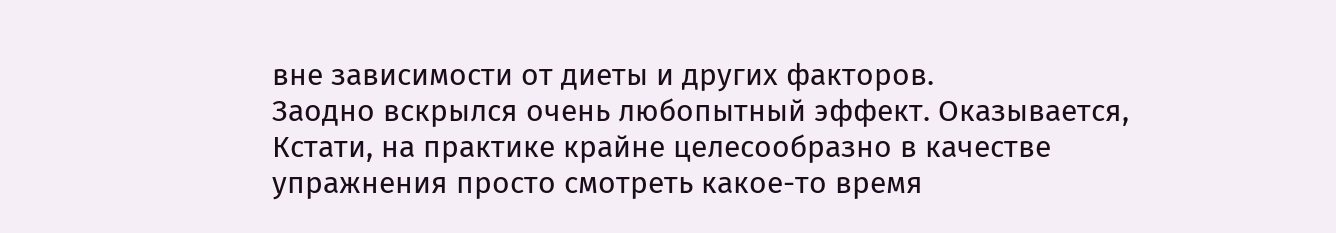вне зависимости от диеты и других факторов.
Заодно вскрылся очень любопытный эффект. Оказывается,
Кстати, на практике крайне целесообразно в качестве упражнения просто смотреть какое-то время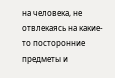на человека, не отвлекаясь на какие-то посторонние предметы и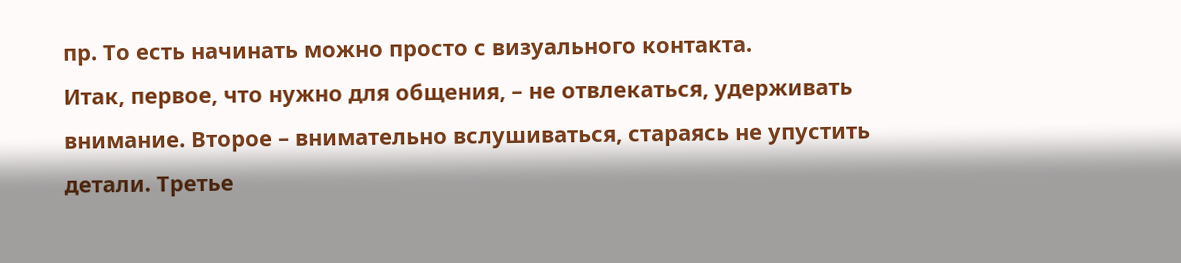пр. То есть начинать можно просто с визуального контакта.
Итак, первое, что нужно для общения, – не отвлекаться, удерживать внимание. Второе – внимательно вслушиваться, стараясь не упустить детали. Третье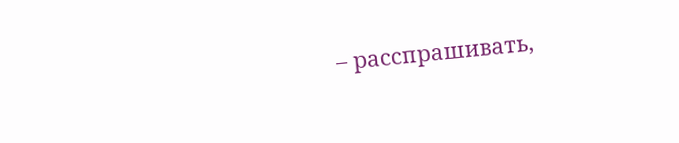– расспрашивать,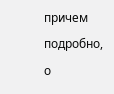причем подробно, о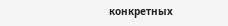конкретных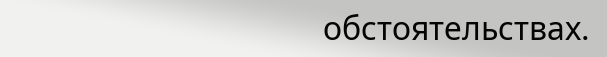обстоятельствах.